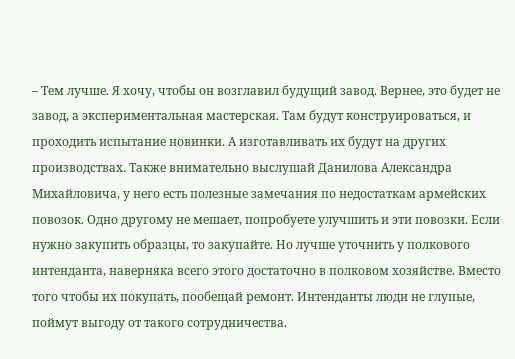– Тем лучше. Я хочу, чтобы он возглавил будущий завод. Вернее, это будет не завод, а экспериментальная мастерская. Там будут конструироваться, и проходить испытание новинки. А изготавливать их будут на других производствах. Также внимательно выслушай Данилова Александра Михайловича, у него есть полезные замечания по недостаткам армейских повозок. Одно другому не мешает, попробуете улучшить и эти повозки. Если нужно закупить образцы, то закупайте. Но лучше уточнить у полкового интенданта, наверняка всего этого достаточно в полковом хозяйстве. Вместо того чтобы их покупать, пообещай ремонт. Интенданты люди не глупые, поймут выгоду от такого сотрудничества.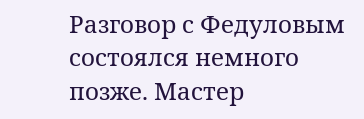Разговор с Федуловым состоялся немного позже. Мастер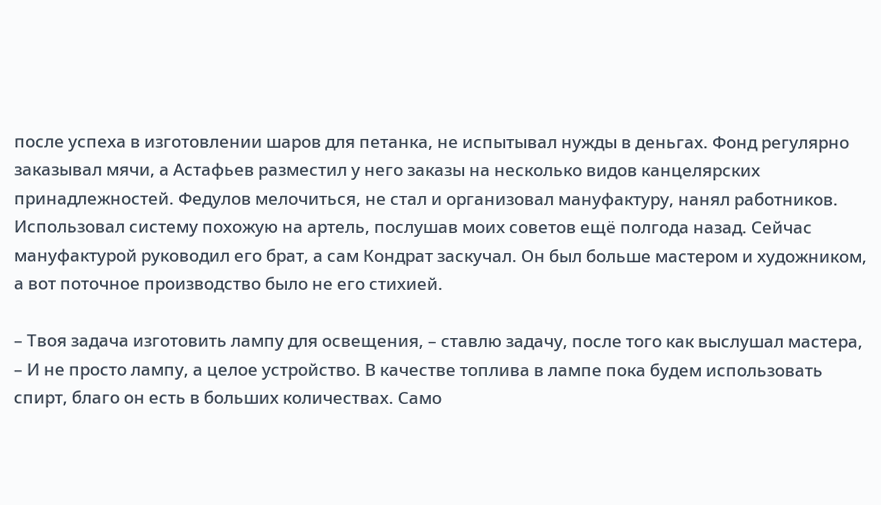после успеха в изготовлении шаров для петанка, не испытывал нужды в деньгах. Фонд регулярно заказывал мячи, а Астафьев разместил у него заказы на несколько видов канцелярских принадлежностей. Федулов мелочиться, не стал и организовал мануфактуру, нанял работников. Использовал систему похожую на артель, послушав моих советов ещё полгода назад. Сейчас мануфактурой руководил его брат, а сам Кондрат заскучал. Он был больше мастером и художником, а вот поточное производство было не его стихией.

– Твоя задача изготовить лампу для освещения, – ставлю задачу, после того как выслушал мастера, – И не просто лампу, а целое устройство. В качестве топлива в лампе пока будем использовать спирт, благо он есть в больших количествах. Само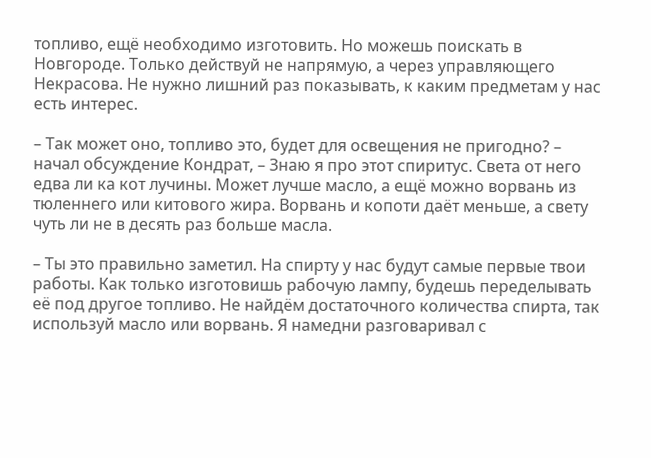топливо, ещё необходимо изготовить. Но можешь поискать в Новгороде. Только действуй не напрямую, а через управляющего Некрасова. Не нужно лишний раз показывать, к каким предметам у нас есть интерес.

– Так может оно, топливо это, будет для освещения не пригодно? – начал обсуждение Кондрат, – Знаю я про этот спиритус. Света от него едва ли ка кот лучины. Может лучше масло, а ещё можно ворвань из тюленнего или китового жира. Ворвань и копоти даёт меньше, а свету чуть ли не в десять раз больше масла.

– Ты это правильно заметил. На спирту у нас будут самые первые твои работы. Как только изготовишь рабочую лампу, будешь переделывать её под другое топливо. Не найдём достаточного количества спирта, так используй масло или ворвань. Я намедни разговаривал с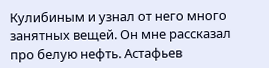Кулибиным и узнал от него много занятных вещей. Он мне рассказал про белую нефть. Астафьев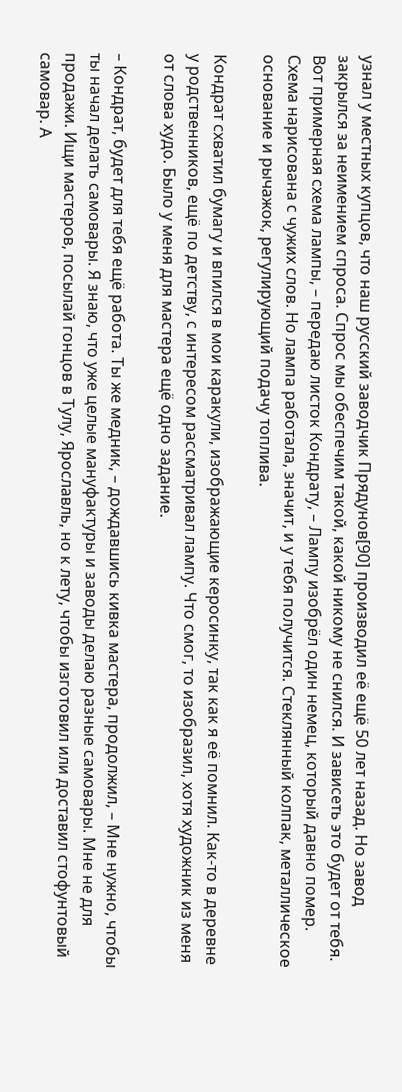узнал у местных купцов, что наш русский заводчик Прядунов[90] производил её ещё 50 лет назад. Но завод закрылся за неимением спроса. Спрос мы обеспечим такой, какой никому не снился. И зависеть это будет от тебя. Вот примерная схема лампы, – передаю листок Кондрату, – Лампу изобрёл один немец, который давно помер. Схема нарисована с чужих слов. Но лампа работала, значит, и у тебя получится. Стеклянный колпак, металлическое основание и рычажок, регулирующий подачу топлива.

Кондрат схватил бумагу и впился в мои каракули, изображающие керосинку, так как я её помнил. Как-то в деревне у родственников, ещё по детству, с интересом рассматривал лампу. Что смог, то изобразил, хотя художник из меня от слова худо. Было у меня для мастера ещё одно задание.

– Кондрат, будет для тебя ещё работа. Ты же медник, – дождавшись кивка мастера, продолжил, – Мне нужно, чтобы ты начал делать самовары. Я знаю, что уже целые мануфактуры и заводы делаю разные самовары. Мне не для продажи. Ищи мастеров, посылай гонцов в Тулу, Ярославль, но к лету, чтобы изготовил или доставил стофунтовый самовар. А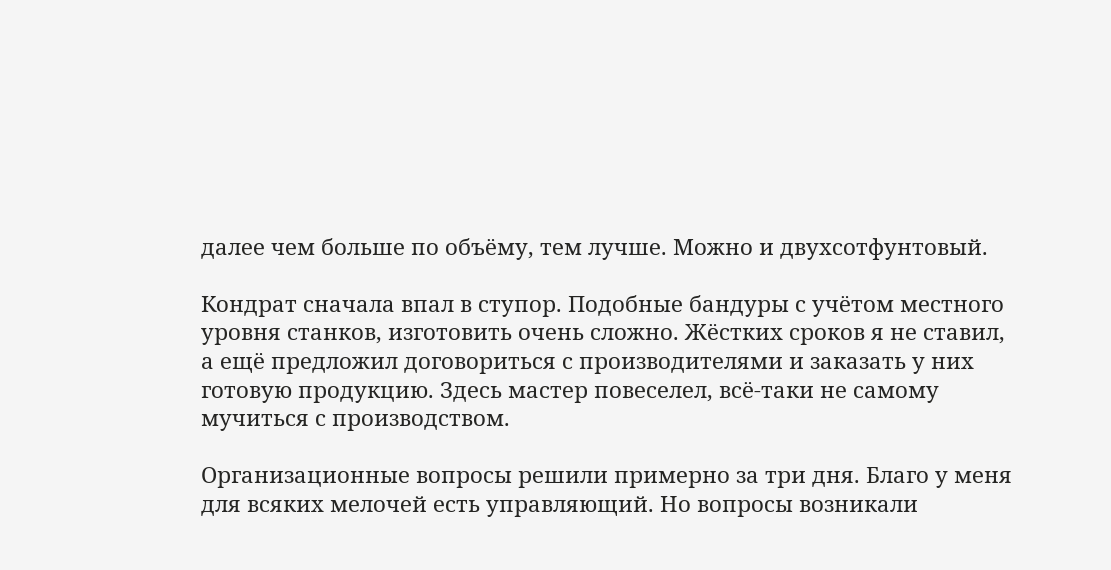далее чем больше по объёму, тем лучше. Можно и двухсотфунтовый.

Кондрат сначала впал в ступор. Подобные бандуры с учётом местного уровня станков, изготовить очень сложно. Жёстких сроков я не ставил, а ещё предложил договориться с производителями и заказать у них готовую продукцию. Здесь мастер повеселел, всё-таки не самому мучиться с производством.

Организационные вопросы решили примерно за три дня. Благо у меня для всяких мелочей есть управляющий. Но вопросы возникали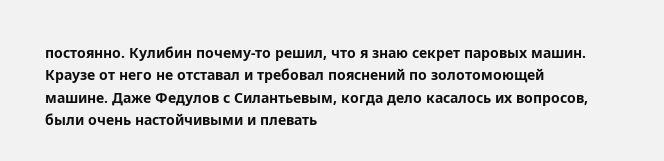постоянно. Кулибин почему-то решил, что я знаю секрет паровых машин. Краузе от него не отставал и требовал пояснений по золотомоющей машине. Даже Федулов с Силантьевым, когда дело касалось их вопросов, были очень настойчивыми и плевать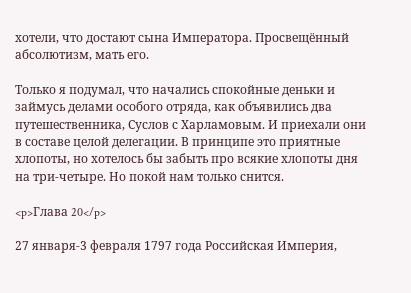хотели, что достают сына Императора. Просвещённый абсолютизм, мать его.

Только я подумал, что начались спокойные деньки и займусь делами особого отряда, как объявились два путешественника, Суслов с Харламовым. И приехали они в составе целой делегации. В принципе это приятные хлопоты, но хотелось бы забыть про всякие хлопоты дня на три-четыре. Но покой нам только снится.

<p>Глава 20</p>

27 января-3 февраля 1797 года Российская Империя,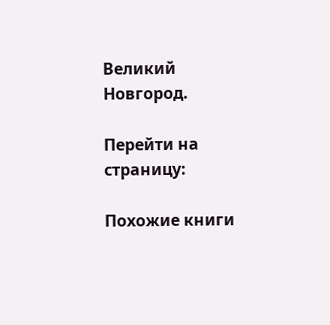Великий Новгород.

Перейти на страницу:

Похожие книги